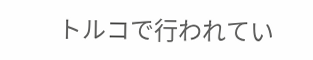トルコで行われてい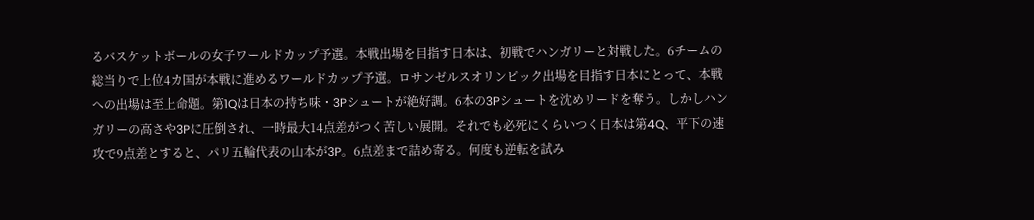るバスケットボールの女子ワールドカップ予選。本戦出場を目指す日本は、初戦でハンガリーと対戦した。6チームの総当りで上位4カ国が本戦に進めるワールドカップ予選。ロサンゼルスオリンピック出場を目指す日本にとって、本戦への出場は至上命題。第1Qは日本の持ち味・3Pシュートが絶好調。6本の3Pシュートを沈めリードを奪う。しかしハンガリーの高さや3Pに圧倒され、一時最大14点差がつく苦しい展開。それでも必死にくらいつく日本は第4Q、平下の速攻で9点差とすると、パリ五輪代表の山本が3P。6点差まで詰め寄る。何度も逆転を試み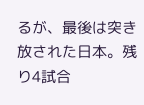るが、最後は突き放された日本。残り4試合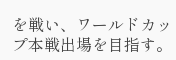を戦い、ワールドカップ本戦出場を目指す。